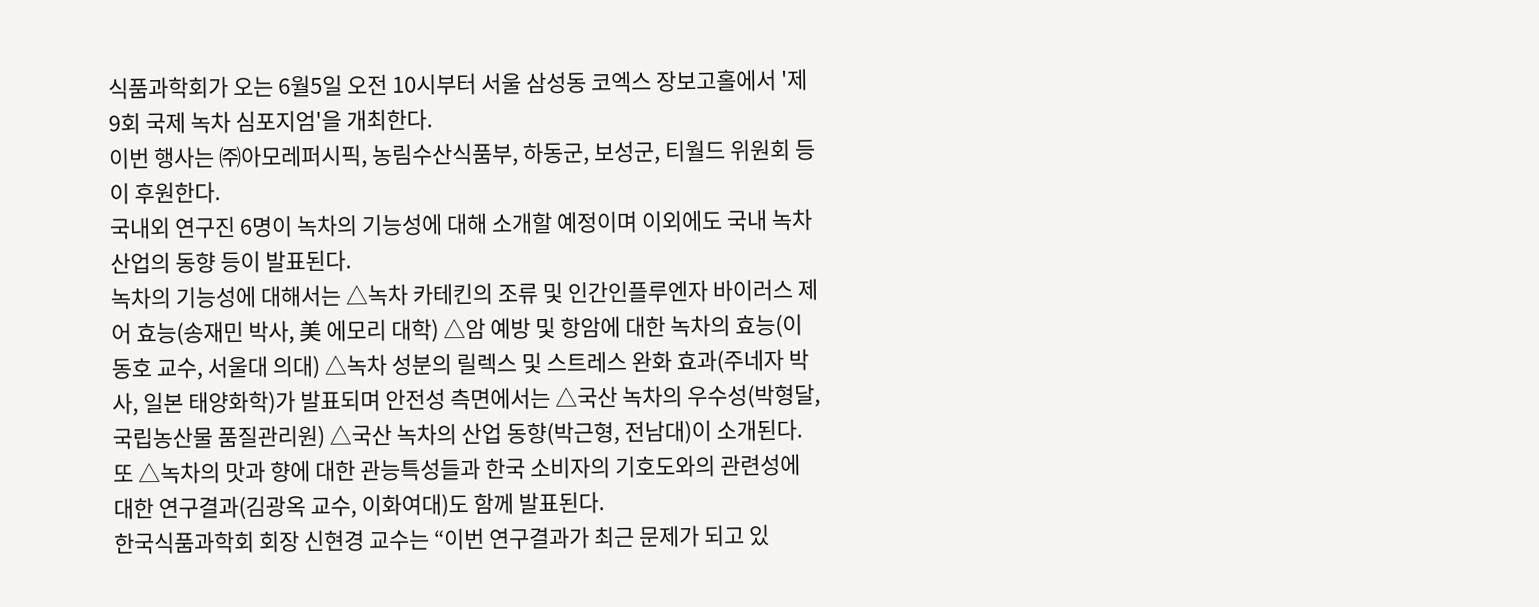식품과학회가 오는 6월5일 오전 10시부터 서울 삼성동 코엑스 장보고홀에서 '제9회 국제 녹차 심포지엄'을 개최한다.
이번 행사는 ㈜아모레퍼시픽, 농림수산식품부, 하동군, 보성군, 티월드 위원회 등이 후원한다.
국내외 연구진 6명이 녹차의 기능성에 대해 소개할 예정이며 이외에도 국내 녹차산업의 동향 등이 발표된다.
녹차의 기능성에 대해서는 △녹차 카테킨의 조류 및 인간인플루엔자 바이러스 제어 효능(송재민 박사, 美 에모리 대학) △암 예방 및 항암에 대한 녹차의 효능(이동호 교수, 서울대 의대) △녹차 성분의 릴렉스 및 스트레스 완화 효과(주네자 박사, 일본 태양화학)가 발표되며 안전성 측면에서는 △국산 녹차의 우수성(박형달, 국립농산물 품질관리원) △국산 녹차의 산업 동향(박근형, 전남대)이 소개된다.
또 △녹차의 맛과 향에 대한 관능특성들과 한국 소비자의 기호도와의 관련성에 대한 연구결과(김광옥 교수, 이화여대)도 함께 발표된다.
한국식품과학회 회장 신현경 교수는 “이번 연구결과가 최근 문제가 되고 있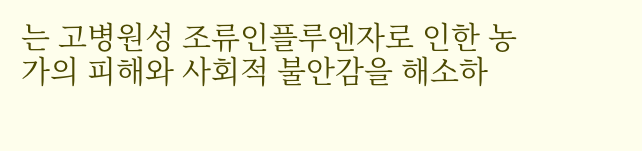는 고병원성 조류인플루엔자로 인한 농가의 피해와 사회적 불안감을 해소하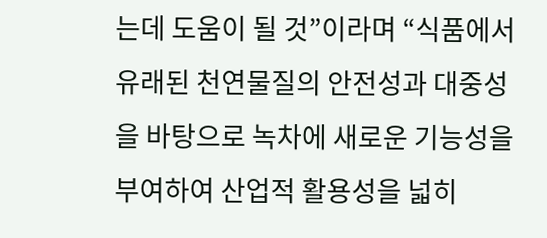는데 도움이 될 것”이라며 “식품에서 유래된 천연물질의 안전성과 대중성을 바탕으로 녹차에 새로운 기능성을 부여하여 산업적 활용성을 넓히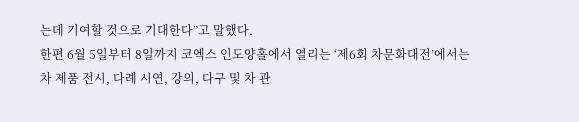는데 기여할 것으로 기대한다”고 말했다.
한편 6월 5일부터 8일까지 코엑스 인도양홀에서 열리는 ‘제6회 차문화대전’에서는 차 제품 전시, 다례 시연, 강의, 다구 및 차 관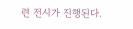련 전시가 진행된다.